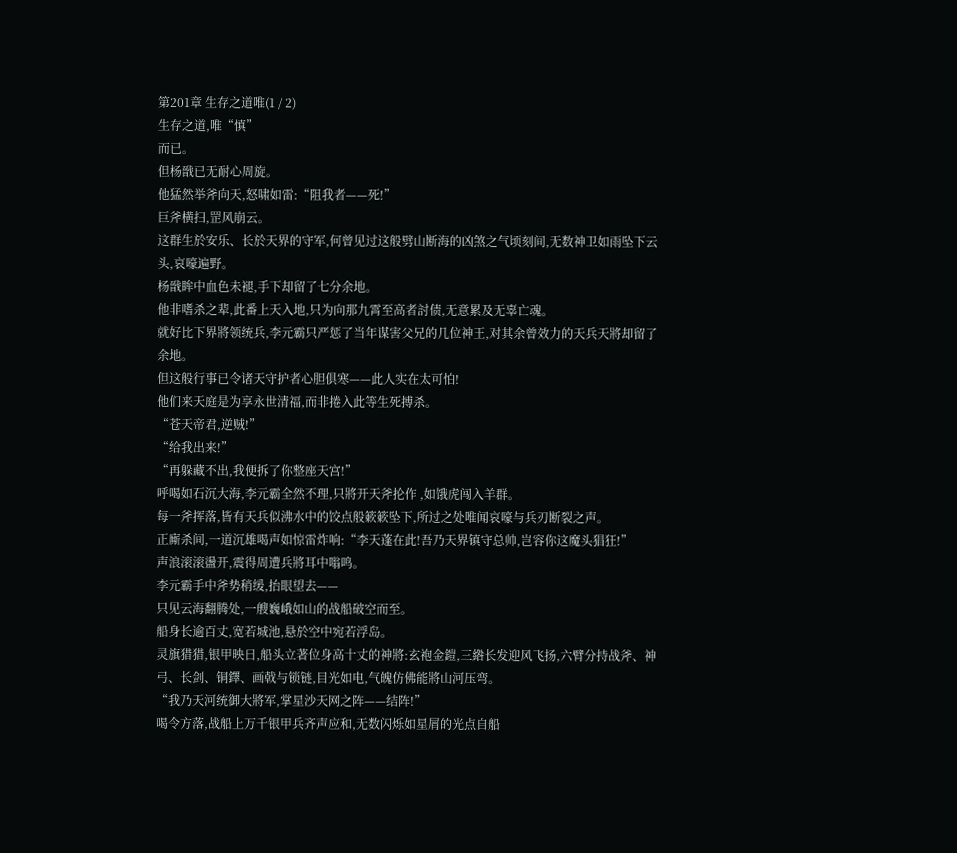第201章 生存之道唯(1 / 2)
生存之道,唯“慎”
而已。
但杨戩已无耐心周旋。
他猛然举斧向天,怒啸如雷:“阻我者——死!”
巨斧横扫,罡风崩云。
这群生於安乐、长於天界的守军,何曾见过这般劈山断海的凶煞之气顷刻间,无数神卫如雨坠下云头,哀嚎遍野。
杨戩眸中血色未褪,手下却留了七分余地。
他非嗜杀之辈,此番上天入地,只为向那九霄至高者討债,无意累及无辜亡魂。
就好比下界將领统兵,李元霸只严惩了当年谋害父兄的几位神王,对其余曾效力的天兵天將却留了余地。
但这般行事已令诸天守护者心胆俱寒——此人实在太可怕!
他们来天庭是为享永世清福,而非捲入此等生死搏杀。
“苍天帝君,逆贼!”
“给我出来!”
“再躲藏不出,我便拆了你整座天宫!”
呼喝如石沉大海,李元霸全然不理,只將开天斧抡作 ,如饿虎闯入羊群。
每一斧挥落,皆有天兵似沸水中的饺点般簌簌坠下,所过之处唯闻哀嚎与兵刃断裂之声。
正廝杀间,一道沉雄喝声如惊雷炸响:“李天蓬在此!吾乃天界镇守总帅,岂容你这魔头猖狂!”
声浪滚滚盪开,震得周遭兵將耳中嗡鸣。
李元霸手中斧势稍缓,抬眼望去——
只见云海翻腾处,一艘巍峨如山的战船破空而至。
船身长逾百丈,宽若城池,悬於空中宛若浮岛。
灵旗猎猎,银甲映日,船头立著位身高十丈的神將:玄袍金鎧,三綹长发迎风飞扬,六臂分持战斧、神弓、长剑、铜鐸、画戟与锁链,目光如电,气魄仿佛能將山河压弯。
“我乃天河统御大將军,掌星沙天网之阵——结阵!”
喝令方落,战船上万千银甲兵齐声应和,无数闪烁如星屑的光点自船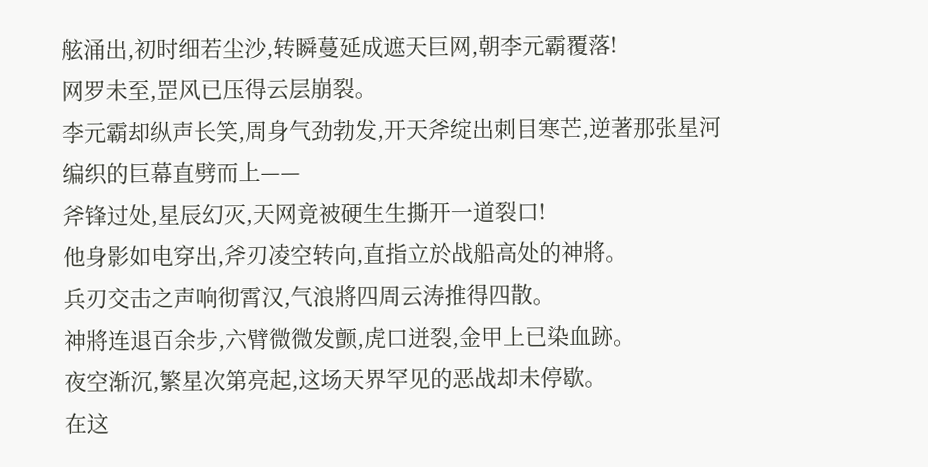舷涌出,初时细若尘沙,转瞬蔓延成遮天巨网,朝李元霸覆落!
网罗未至,罡风已压得云层崩裂。
李元霸却纵声长笑,周身气劲勃发,开天斧绽出刺目寒芒,逆著那张星河编织的巨幕直劈而上——
斧锋过处,星辰幻灭,天网竟被硬生生撕开一道裂口!
他身影如电穿出,斧刃凌空转向,直指立於战船高处的神將。
兵刃交击之声响彻霄汉,气浪將四周云涛推得四散。
神將连退百余步,六臂微微发颤,虎口迸裂,金甲上已染血跡。
夜空渐沉,繁星次第亮起,这场天界罕见的恶战却未停歇。
在这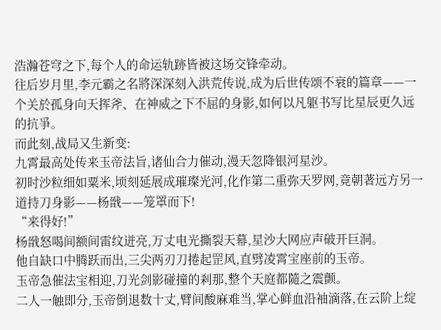浩瀚苍穹之下,每个人的命运轨跡皆被这场交锋牵动。
往后岁月里,李元霸之名將深深刻入洪荒传说,成为后世传颂不衰的篇章——一个关於孤身向天挥斧、在神威之下不屈的身影,如何以凡躯书写比星辰更久远的抗爭。
而此刻,战局又生新变:
九霄最高处传来玉帝法旨,诸仙合力催动,漫天忽降银河星沙。
初时沙粒细如粟米,顷刻延展成璀璨光河,化作第二重弥天罗网,竟朝著远方另一道持刀身影——杨戩——笼罩而下!
“来得好!”
杨戩怒喝间额间雷纹迸亮,万丈电光撕裂天幕,星沙大网应声破开巨洞。
他自缺口中腾跃而出,三尖两刃刀捲起罡风,直劈凌霄宝座前的玉帝。
玉帝急催法宝相迎,刀光剑影碰撞的剎那,整个天庭都隨之震颤。
二人一触即分,玉帝倒退数十丈,臂间酸麻难当,掌心鲜血沿袖滴落,在云阶上绽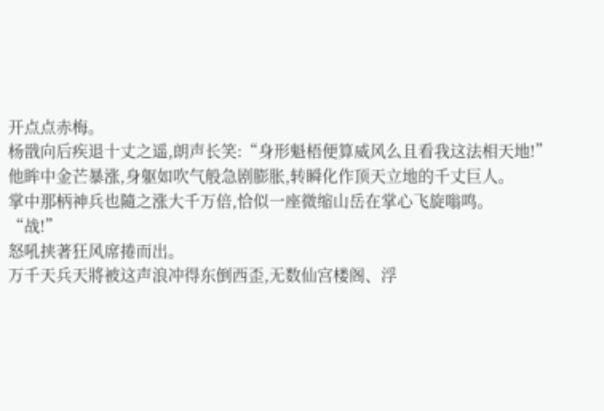开点点赤梅。
杨戩向后疾退十丈之遥,朗声长笑:“身形魁梧便算威风么且看我这法相天地!”
他眸中金芒暴涨,身躯如吹气般急剧膨胀,转瞬化作顶天立地的千丈巨人。
掌中那柄神兵也隨之涨大千万倍,恰似一座微缩山岳在掌心飞旋嗡鸣。
“战!”
怒吼挟著狂风席捲而出。
万千天兵天將被这声浪冲得东倒西歪,无数仙宫楼阁、浮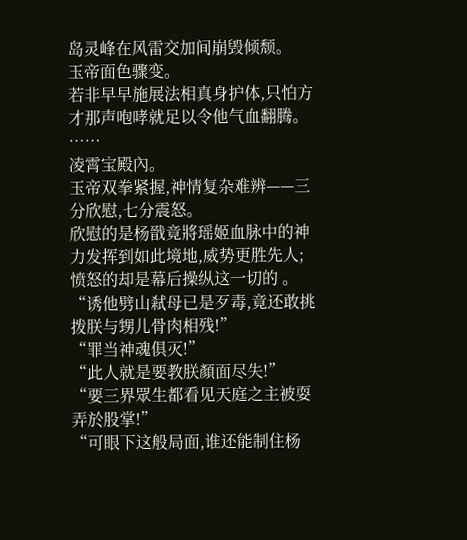岛灵峰在风雷交加间崩毁倾颓。
玉帝面色骤变。
若非早早施展法相真身护体,只怕方才那声咆哮就足以令他气血翻腾。
……
凌霄宝殿內。
玉帝双拳紧握,神情复杂难辨——三分欣慰,七分震怒。
欣慰的是杨戩竟將瑶姬血脉中的神力发挥到如此境地,威势更胜先人;愤怒的却是幕后操纵这一切的 。
“诱他劈山弒母已是歹毒,竟还敢挑拨朕与甥儿骨肉相残!”
“罪当神魂俱灭!”
“此人就是要教朕顏面尽失!”
“要三界眾生都看见天庭之主被耍弄於股掌!”
“可眼下这般局面,谁还能制住杨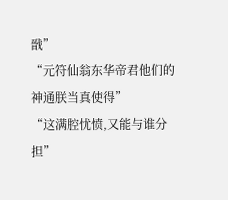戩”
“元符仙翁东华帝君他们的神通朕当真使得”
“这满腔忧愤,又能与谁分担”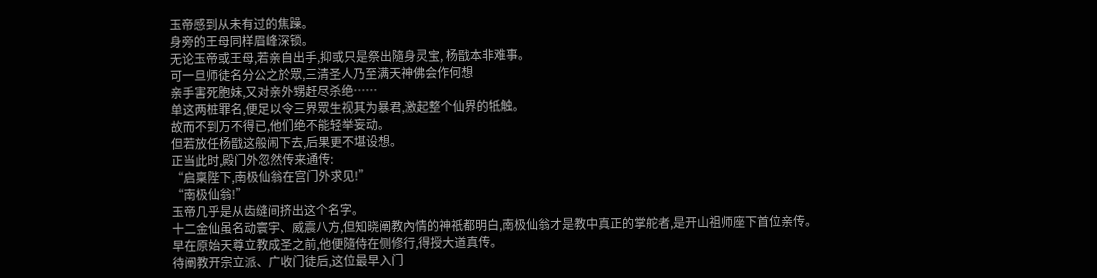玉帝感到从未有过的焦躁。
身旁的王母同样眉峰深锁。
无论玉帝或王母,若亲自出手,抑或只是祭出隨身灵宝, 杨戩本非难事。
可一旦师徒名分公之於眾,三清圣人乃至满天神佛会作何想
亲手害死胞妹,又对亲外甥赶尽杀绝……
单这两桩罪名,便足以令三界眾生视其为暴君,激起整个仙界的牴触。
故而不到万不得已,他们绝不能轻举妄动。
但若放任杨戩这般闹下去,后果更不堪设想。
正当此时,殿门外忽然传来通传:
“启稟陛下,南极仙翁在宫门外求见!”
“南极仙翁!”
玉帝几乎是从齿缝间挤出这个名字。
十二金仙虽名动寰宇、威震八方,但知晓阐教內情的神祇都明白,南极仙翁才是教中真正的掌舵者,是开山祖师座下首位亲传。
早在原始天尊立教成圣之前,他便隨侍在侧修行,得授大道真传。
待阐教开宗立派、广收门徒后,这位最早入门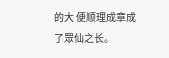的大 便顺理成章成了眾仙之长。